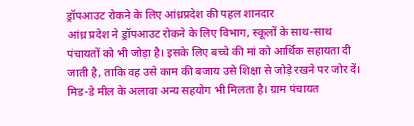ड्रॉपआउट रोकने के लिए आंध्रप्रदेश की पहल शानदार
आंध्र प्रदेश ने ड्रॉपआउट रोकने के लिए विभाग, स्कूलों के साथ-साथ पंचायतों को भी जोड़ा है। इसके लिए बच्चे की मां को आर्थिक सहायता दी जाती है, ताकि वह उसे काम की बजाय उसे शिक्षा से जोड़े रखने पर जोर दें। मिड-डे मील के अलावा अन्य सहयोग भी मिलता है। ग्राम पंचायत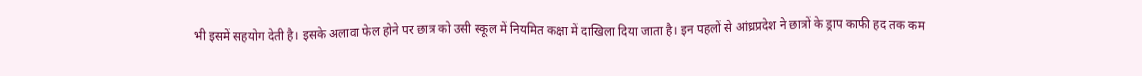भी इसमें सहयोग देती है। इसके अलावा फेल होने पर छात्र को उसी स्कूल में नियमित कक्षा में दाखिला दिया जाता है। इन पहलों से आंध्रप्रदेश ने छात्रों के ड्राप काफी हद तक कम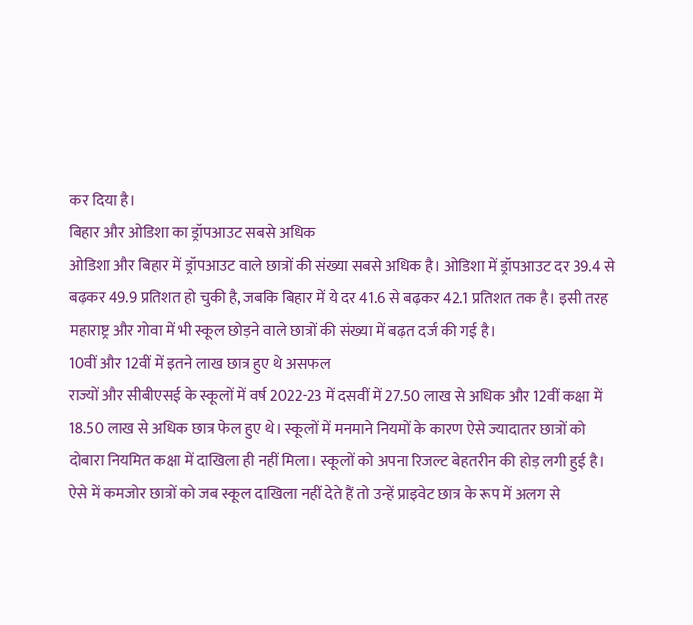कर दिया है।
बिहार और ओडिशा का ड्रॉपआउट सबसे अधिक
ओडिशा और बिहार में ड्रॉपआउट वाले छात्रों की संख्या सबसे अधिक है। ओडिशा में ड्रॉपआउट दर 39.4 से बढ़कर 49.9 प्रतिशत हो चुकी है, जबकि बिहार में ये दर 41.6 से बढ़कर 42.1 प्रतिशत तक है। इसी तरह महाराष्ट्र और गोवा में भी स्कूल छोड़ने वाले छात्रों की संख्या में बढ़त दर्ज की गई है।
10वीं और 12वीं में इतने लाख छात्र हुए थे असफल
राज्यों और सीबीएसई के स्कूलों में वर्ष 2022-23 में दसवीं में 27.50 लाख से अधिक और 12वीं कक्षा में 18.50 लाख से अधिक छात्र फेल हुए थे। स्कूलों में मनमाने नियमों के कारण ऐसे ज्यादातर छात्रों को दोबारा नियमित कक्षा में दाखिला ही नहीं मिला। स्कूलों को अपना रिजल्ट बेहतरीन की होड़ लगी हुई है। ऐसे में कमजोर छात्रों को जब स्कूल दाखिला नहीं देते हैं तो उन्हें प्राइवेट छात्र के रूप में अलग से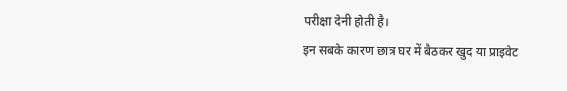परीक्षा देनी होती है।
इन सबके कारण छात्र घर में बैठकर खुद या प्राइवेट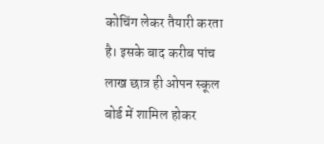कोचिंग लेकर तैयारी करता है। इसके बाद करीब पांच लाख छात्र ही ओपन स्कूल बोर्ड में शामिल होकर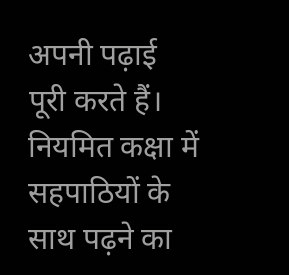अपनी पढ़ाई पूरी करते हैं। नियमित कक्षा में सहपाठियों के साथ पढ़ने का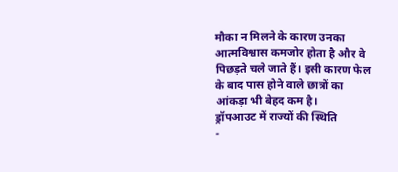मौका न मिलने के कारण उनका आत्मविश्वास कमजोर होता है और वे पिछड़ते चले जाते हैं। इसी कारण फेल के बाद पास होने वाले छात्रों का आंकड़ा भी बेहद कम है।
ड्रॉपआउट में राज्यों की स्थिति
-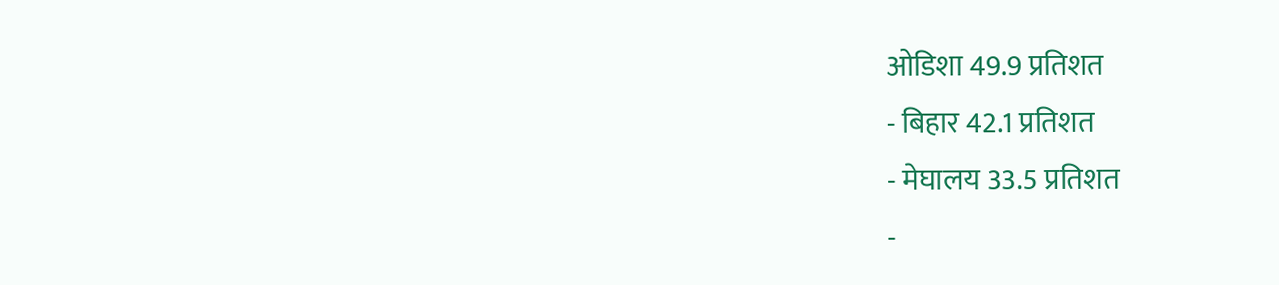ओडिशा 49.9 प्रतिशत
- बिहार 42.1 प्रतिशत
- मेघालय 33.5 प्रतिशत
-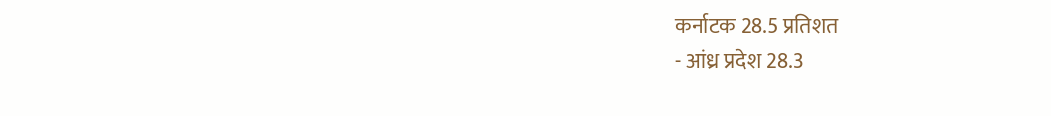कर्नाटक 28.5 प्रतिशत
- आंध्र प्रदेश 28.3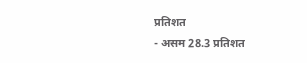प्रतिशत
- असम 28.3 प्रतिशत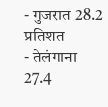- गुजरात 28.2 प्रतिशत
- तेलंगाना 27.4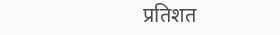प्रतिशत